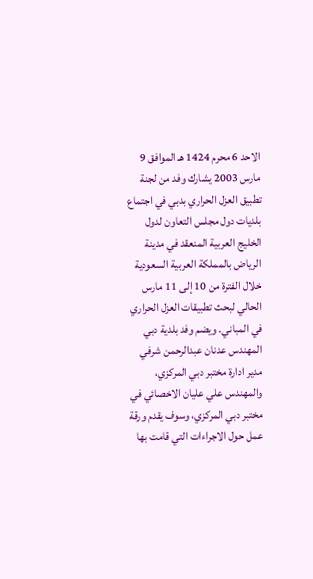الاحد 6 محرم 1424 هـ الموافق 9 مارس 2003 يشارك وفد من لجنة تطبيق العزل الحراري بدبي في اجتماع بلديات دول مجلس التعاون لدول الخليج العربية المنعقد في مدينة الرياض بالمملكة العربية السعودية خلال الفترة من 10 إلى 11 مارس الحالي لبحث تطبيقات العزل الحراري في المباني. ويضم وفد بلدية دبي المهندس عدنان عبدالرحمن شرفي مدير ادارة مختبر دبي المركزي، والمهندس علي عليان الاخصائي في مختبر دبي المركزي، وسوف يقدم ورقة عمل حول الاجراءات التي قامت بها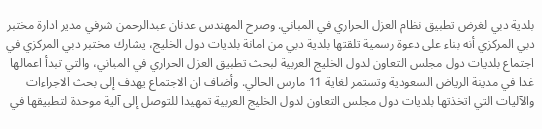بلدية دبي لغرض تطبيق نظام العزل الحراري في المباني. وصرح المهندس عدنان عبدالرحمن شرفي مدير ادارة مختبر دبي المركزي أنه بناء على دعوة رسمية تلقتها بلدية دبي من امانة بلديات دول الخليج، يشارك مختبر دبي المركزي في اجتماع بلديات دول مجلس التعاون لدول الخليج العربية لبحث تطبيق العزل الحراري في المباني، والتي تبدأ اعمالها غدا في مدينة الرياض السعودية وتستمر لغاية 11 مارس الحالي. وأضاف ان الاجتماع يهدف إلى بحث الاجراءات والآليات التي اتخذتها بلديات دول مجلس التعاون لدول الخليج العربية تمهيدا للتوصل إلى آلية موحدة لتطبيقها في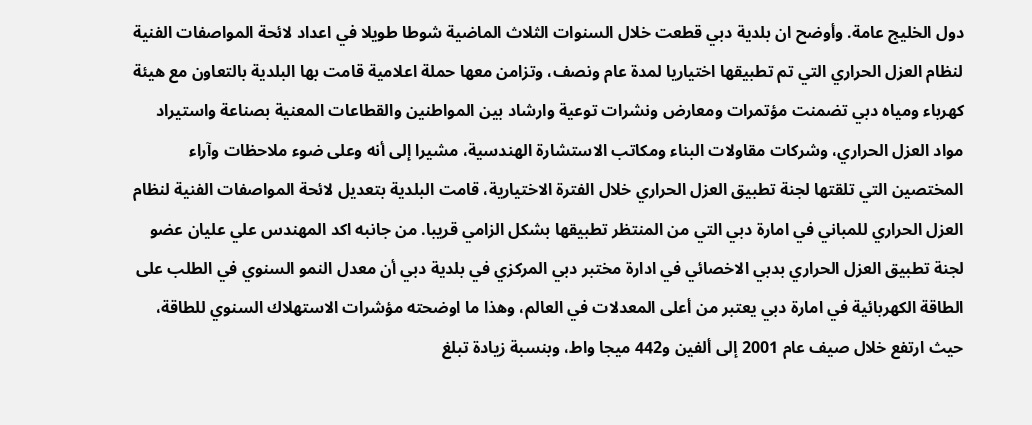دول الخليج عامة. وأوضح ان بلدية دبي قطعت خلال السنوات الثلاث الماضية شوطا طويلا في اعداد لائحة المواصفات الفنية لنظام العزل الحراري التي تم تطبيقها اختياريا لمدة عام ونصف، وتزامن معها حملة اعلامية قامت بها البلدية بالتعاون مع هيئة كهرباء ومياه دبي تضمنت مؤتمرات ومعارض ونشرات توعية وارشاد بين المواطنين والقطاعات المعنية بصناعة واستيراد مواد العزل الحراري، وشركات مقاولات البناء ومكاتب الاستشارة الهندسية، مشيرا إلى أنه وعلى ضوء ملاحظات وآراء المختصين التي تلقتها لجنة تطبيق العزل الحراري خلال الفترة الاختيارية، قامت البلدية بتعديل لائحة المواصفات الفنية لنظام العزل الحراري للمباني في امارة دبي التي من المنتظر تطبيقها بشكل الزامي قريبا. من جانبه اكد المهندس علي عليان عضو لجنة تطبيق العزل الحراري بدبي الاخصائي في ادارة مختبر دبي المركزي في بلدية دبي أن معدل النمو السنوي في الطلب على الطاقة الكهربائية في امارة دبي يعتبر من أعلى المعدلات في العالم، وهذا ما اوضحته مؤشرات الاستهلاك السنوي للطاقة، حيث ارتفع خلال صيف عام 2001 إلى ألفين و442 ميجا واط، وبنسبة زيادة تبلغ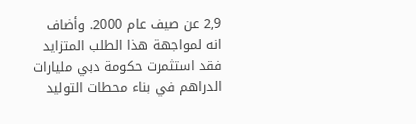2,9 عن صيف عام 2000. وأضاف انه لمواجهة هذا الطلب المتزايد فقد استثمرت حكومة دبي مليارات الدراهم في بناء محطات التوليد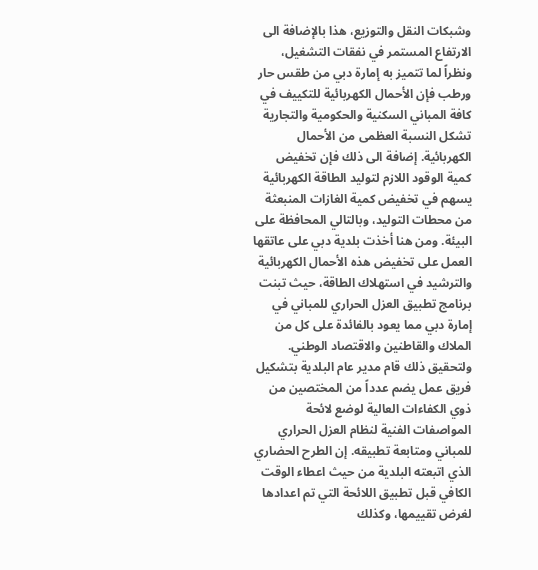وشبكات النقل والتوزيع، هذا بالإضافة الى الارتفاع المستمر في نفقات التشغيل، ونظراً لما تتميز به إمارة دبي من طقس حار ورطب فإن الأحمال الكهربائية للتكييف في كافة المباني السكنية والحكومية والتجارية تشكل النسبة العظمى من الأحمال الكهربائية. إضافة الى ذلك فإن تخفيض كمية الوقود اللازم لتوليد الطاقة الكهربائية يسهم في تخفيض كمية الغازات المنبعثة من محطات التوليد، وبالتالي المحافظة على البيئة. ومن هنا أخذت بلدية دبي على عاتقها العمل على تخفيض هذه الأحمال الكهربائية والترشيد في استهلاك الطاقة، حيث تبنت برنامج تطبيق العزل الحراري للمباني في إمارة دبي مما يعود بالفائدة على كل من الملاك والقاطنين والاقتصاد الوطني. ولتحقيق ذلك قام مدير عام البلدية بتشكيل فريق عمل يضم عدداً من المختصين من ذوي الكفاءات العالية لوضع لائحة المواصفات الفنية لنظام العزل الحراري للمباني ومتابعة تطبيقه. إن الطرح الحضاري الذي اتبعته البلدية من حيث اعطاء الوقت الكافي قبل تطبيق اللائحة التي تم اعدادها لغرض تقييمها، وكذلك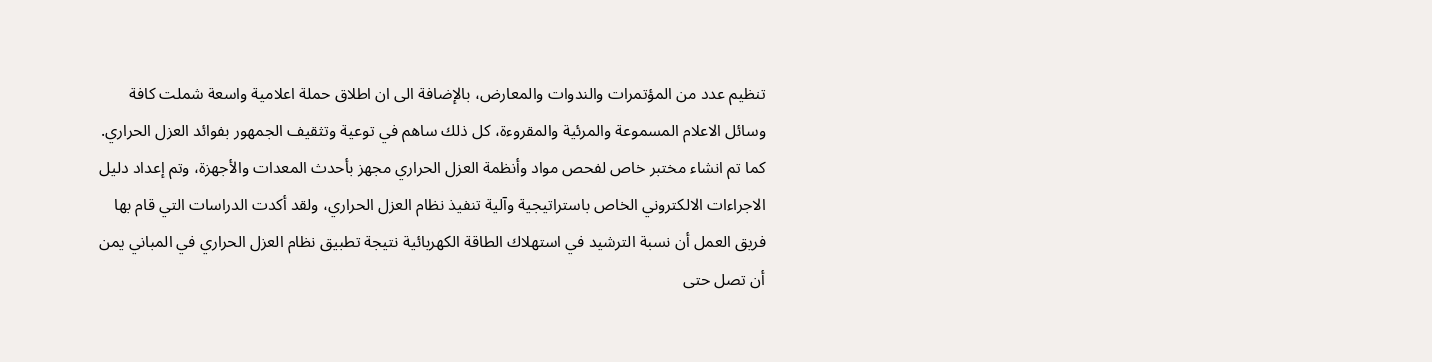تنظيم عدد من المؤتمرات والندوات والمعارض، بالإضافة الى ان اطلاق حملة اعلامية واسعة شملت كافة وسائل الاعلام المسموعة والمرئية والمقروءة، كل ذلك ساهم في توعية وتثقيف الجمهور بفوائد العزل الحراري. كما تم انشاء مختبر خاص لفحص مواد وأنظمة العزل الحراري مجهز بأحدث المعدات والأجهزة، وتم إعداد دليل الاجراءات الالكتروني الخاص باستراتيجية وآلية تنفيذ نظام العزل الحراري، ولقد أكدت الدراسات التي قام بها فريق العمل أن نسبة الترشيد في استهلاك الطاقة الكهربائية نتيجة تطبيق نظام العزل الحراري في المباني يمن أن تصل حتى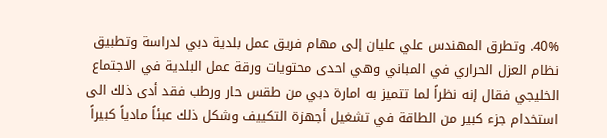40%. وتطرق المهندس علي عليان إلى مهام فريق عمل بلدية دبي لدراسة وتطبيق نظام العزل الحراري في المباني وهي احدى محتويات ورقة عمل البلدية في الاجتماع الخليجي فقال إنه نظراً لما تتميز به امارة دبي من طقس حار ورطب فقد أدى ذلك الى استخدام جزء كبير من الطاقة في تشغيل أجهزة التكييف وشكل ذلك عبئاً مادياً كبيراً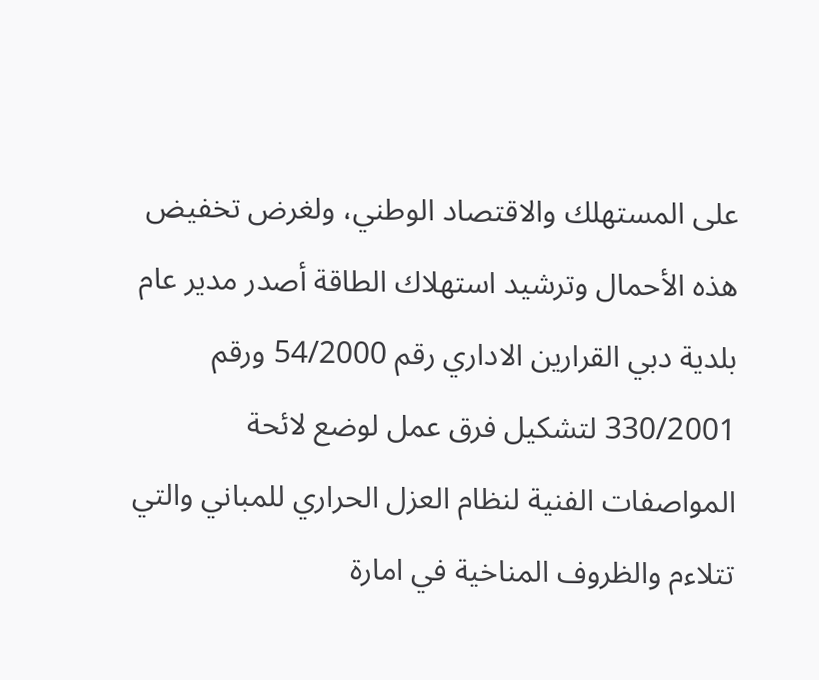على المستهلك والاقتصاد الوطني، ولغرض تخفيض هذه الأحمال وترشيد استهلاك الطاقة أصدر مدير عام بلدية دبي القرارين الاداري رقم 54/2000 ورقم 330/2001 لتشكيل فرق عمل لوضع لائحة المواصفات الفنية لنظام العزل الحراري للمباني والتي تتلاءم والظروف المناخية في امارة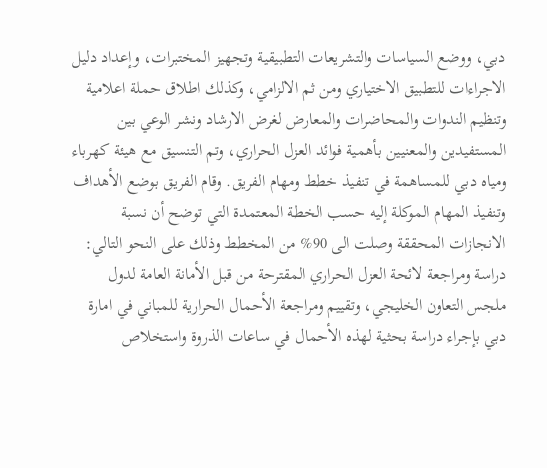دبي، ووضع السياسات والتشريعات التطبيقية وتجهيز المختبرات، وإعداد دليل الاجراءات للتطبيق الاختياري ومن ثم الالزامي، وكذلك اطلاق حملة اعلامية وتنظيم الندوات والمحاضرات والمعارض لغرض الارشاد ونشر الوعي بين المستفيدين والمعنيين بأهمية فوائد العزل الحراري، وتم التنسيق مع هيئة كهرباء ومياه دبي للمساهمة في تنفيذ خطط ومهام الفريق. وقام الفريق بوضع الأهداف وتنفيذ المهام الموكلة إليه حسب الخطة المعتمدة التي توضح أن نسبة الانجازات المحققة وصلت الى 90% من المخطط وذلك على النحو التالي: دراسة ومراجعة لائحة العزل الحراري المقترحة من قبل الأمانة العامة لدول ملجس التعاون الخليجي، وتقييم ومراجعة الأحمال الحرارية للمباني في امارة دبي بإجراء دراسة بحثية لهذه الأحمال في ساعات الذروة واستخلاص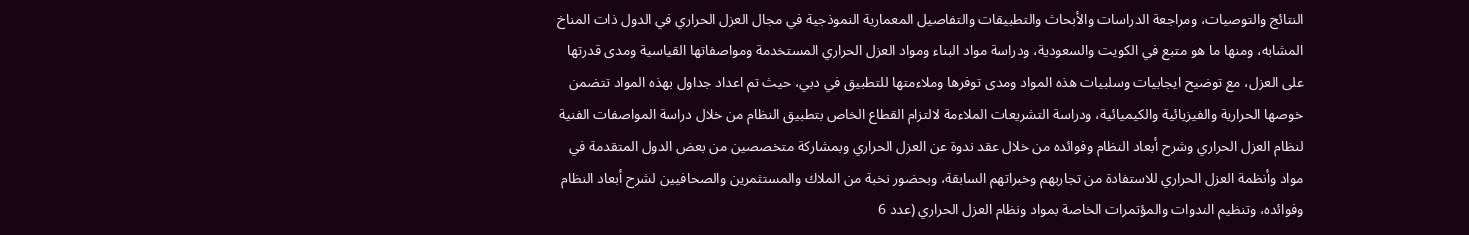النتائج والتوصيات، ومراجعة الدراسات والأبحاث والتطبيقات والتفاصيل المعمارية النموذجية في مجال العزل الحراري في الدول ذات المناخ المشابه، ومنها ما هو متبع في الكويت والسعودية، ودراسة مواد البناء ومواد العزل الحراري المستخدمة ومواصفاتها القياسية ومدى قدرتها على العزل، مع توضيح ايجابيات وسلبيات هذه المواد ومدى توفرها وملاءمتها للتطبيق في دبي، حيث تم اعداد جداول بهذه المواد تتضمن خوصها الحرارية والفيزيائية والكيميائية، ودراسة التشريعات الملاءمة لالتزام القطاع الخاص بتطبيق النظام من خلال دراسة المواصفات الفنية لنظام العزل الحراري وشرح أبعاد النظام وفوائده من خلال عقد ندوة عن العزل الحراري وبمشاركة متخصصين من بعض الدول المتقدمة في مواد وأنظمة العزل الحراري للاستفادة من تجاربهم وخبراتهم السابقة، وبحضور نخبة من الملاك والمستثمرين والصحافيين لشرح أبعاد النظام وفوائده، وتنظيم الندوات والمؤتمرات الخاصة بمواد ونظام العزل الحراري (عدد 6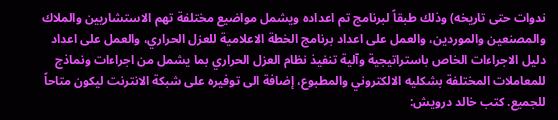ندوات حتى تاريخه) وذلك طبقاً لبرنامج تم اعداده ويشمل مواضيع مختلفة تهم الاستشاريين والملاك والمصنعين والموردين، والعمل على اعداد برنامج الخطة الاعلامية للعزل الحراري، والعمل على اعداد دليل الاجراءات الخاص باستراتيجية وآلية تنفيذ نظام العزل الحراري بما يشمل من اجراءات ونماذج للمعاملات المختلفة بشكليه الالكتروني والمطبوع، إضافة الى توفيره على شبكة الانترنت ليكون متاحاً للجميع. كتب خالد درويش: